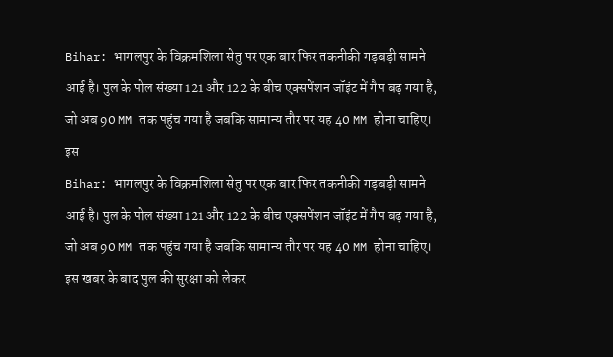Bihar: भागलपुर के विक्रमशिला सेतु पर एक बार फिर तकनीकी गड़बड़ी सामने आई है। पुल के पोल संख्या 121 और 122 के बीच एक्सपेंशन जॉइंट में गैप बढ़ गया है, जो अब 90 MM तक पहुंच गया है जबकि सामान्य तौर पर यह 40 MM होना चाहिए। इस
Bihar: भागलपुर के विक्रमशिला सेतु पर एक बार फिर तकनीकी गड़बड़ी सामने आई है। पुल के पोल संख्या 121 और 122 के बीच एक्सपेंशन जॉइंट में गैप बढ़ गया है, जो अब 90 MM तक पहुंच गया है जबकि सामान्य तौर पर यह 40 MM होना चाहिए। इस खबर के बाद पुल की सुरक्षा को लेकर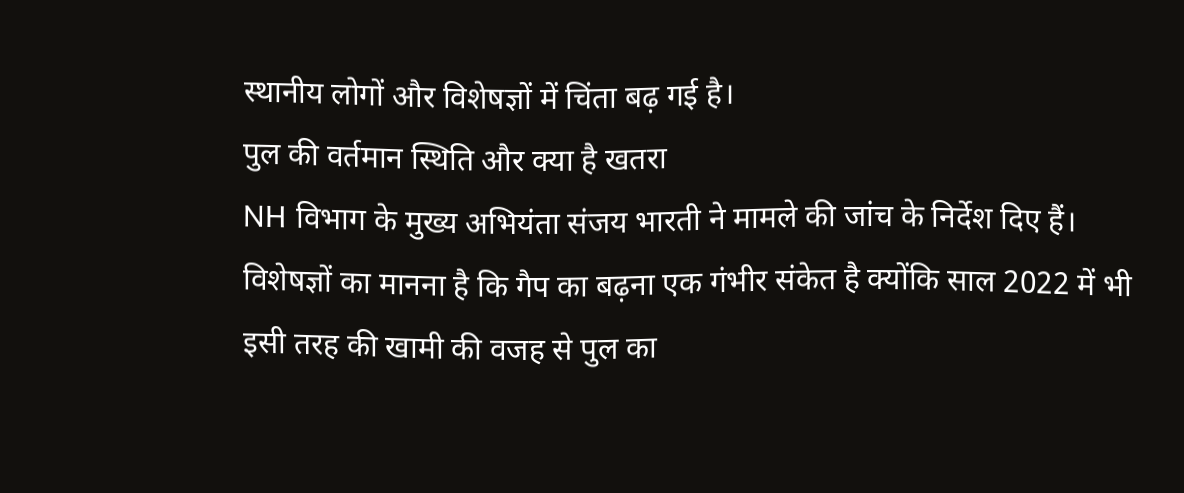स्थानीय लोगों और विशेषज्ञों में चिंता बढ़ गई है।
पुल की वर्तमान स्थिति और क्या है खतरा
NH विभाग के मुख्य अभियंता संजय भारती ने मामले की जांच के निर्देश दिए हैं। विशेषज्ञों का मानना है कि गैप का बढ़ना एक गंभीर संकेत है क्योंकि साल 2022 में भी इसी तरह की खामी की वजह से पुल का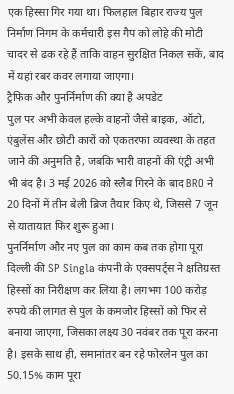एक हिस्सा गिर गया था। फिलहाल बिहार राज्य पुल निर्माण निगम के कर्मचारी इस गैप को लोहे की मोटी चादर से ढक रहे हैं ताकि वाहन सुरक्षित निकल सकें, बाद में यहां रबर कवर लगाया जाएगा।
ट्रैफिक और पुनर्निर्माण की क्या है अपडेट
पुल पर अभी केवल हल्के वाहनों जैसे बाइक, ऑटो, एंबुलेंस और छोटी कारों को एकतरफा व्यवस्था के तहत जाने की अनुमति है, जबकि भारी वाहनों की एंट्री अभी भी बंद है। 3 मई 2026 को स्लैब गिरने के बाद BRO ने 20 दिनों में तीन बेली ब्रिज तैयार किए थे, जिससे 7 जून से यातायात फिर शुरू हुआ।
पुनर्निर्माण और नए पुल का काम कब तक होगा पूरा
दिल्ली की SP Singla कंपनी के एक्सपर्ट्स ने क्षतिग्रस्त हिस्सों का निरीक्षण कर लिया है। लगभग 100 करोड़ रुपये की लागत से पुल के कमजोर हिस्सों को फिर से बनाया जाएगा, जिसका लक्ष्य 30 नवंबर तक पूरा करना है। इसके साथ ही, समानांतर बन रहे फोरलेन पुल का 50.15% काम पूरा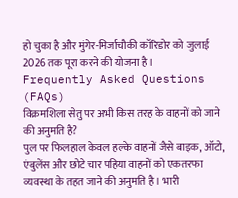हो चुका है और मुंगेर-मिर्जाचौकी कॉरिडोर को जुलाई 2026 तक पूरा करने की योजना है।
Frequently Asked Questions (FAQs)
विक्रमशिला सेतु पर अभी किस तरह के वाहनों को जाने की अनुमति है?
पुल पर फिलहाल केवल हल्के वाहनों जैसे बाइक, ऑटो, एंबुलेंस और छोटे चार पहिया वाहनों को एकतरफा व्यवस्था के तहत जाने की अनुमति है। भारी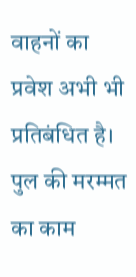वाहनों का प्रवेश अभी भी प्रतिबंधित है।
पुल की मरम्मत का काम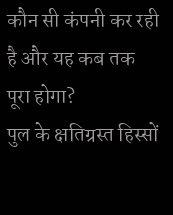कौन सी कंपनी कर रही है और यह कब तक पूरा होगा?
पुल के क्षतिग्रस्त हिस्सों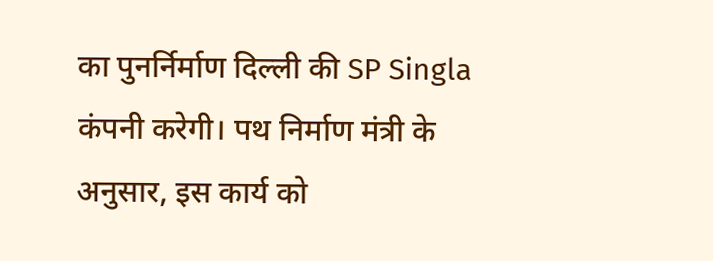का पुनर्निर्माण दिल्ली की SP Singla कंपनी करेगी। पथ निर्माण मंत्री के अनुसार, इस कार्य को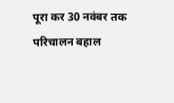पूरा कर 30 नवंबर तक परिचालन बहाल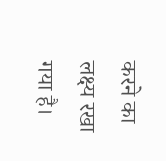करने का लक्ष्य रखा गया है।